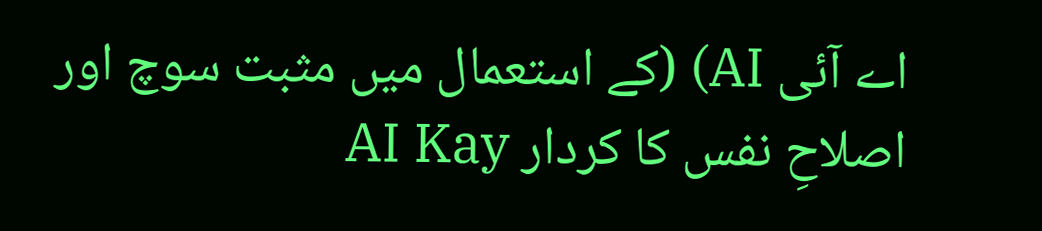اے آئی AI) (کے استعمال میں مثبت سوچ اور اصلاحِ نفس کا کردار AI Kay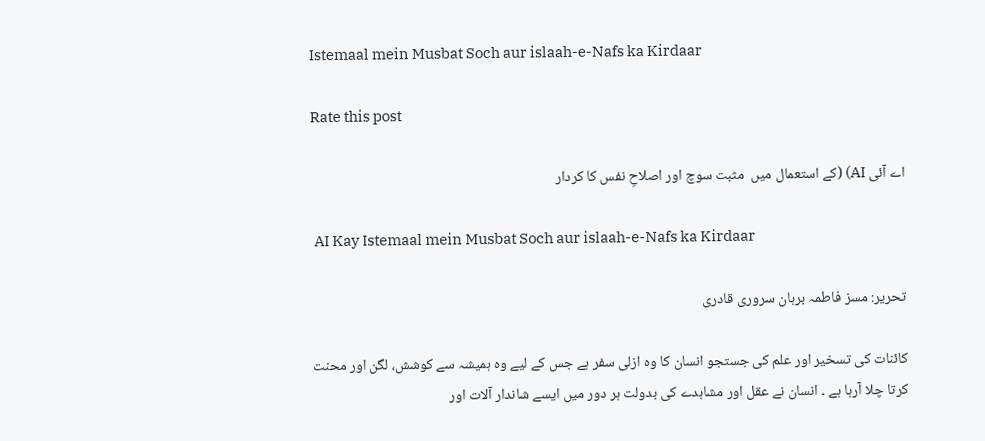Istemaal mein Musbat Soch aur islaah-e-Nafs ka Kirdaar

Rate this post

اے آئی AI) (کے استعمال میں  مثبت سوچ اور اصلاحِ نفس کا کردار

 AI Kay Istemaal mein Musbat Soch aur islaah-e-Nafs ka Kirdaar

تحریر: مسز فاطمہ برہان سروری قادری

کائنات کی تسخیر اور علم کی جستجو انسان کا وہ ازلی سفر ہے جس کے لیے وہ ہمیشہ سے کوشش، لگن اور محنت کرتا چلا آرہا ہے ۔ انسان نے عقل اور مشاہدے کی بدولت ہر دور میں ایسے شاندار آلات اور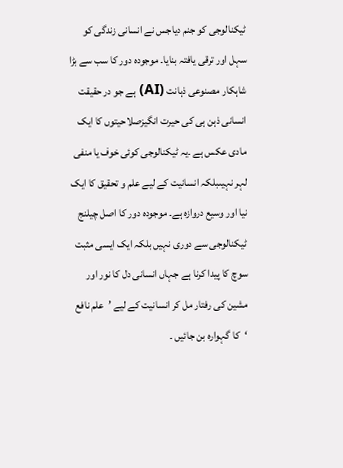ٹیکنالوجی کو جنم دیاجس نے انسانی زندگی کو سہل اور ترقی یافتہ بنایا۔ موجودہ دور کا سب سے بڑا شاہکار مصنوعی ذہانت (AI) ہے جو در حقیقت انسانی ذہن ہی کی حیرت انگیزصلاحیتوں کا ایک مادی عکس ہے ۔یہ ٹیکنالوجی کوئی خوف یا منفی لہر نہیںبلکہ انسانیت کے لیے علم و تحقیق کا ایک نیا اور وسیع دروازہ ہے۔ موجودہ دور کا اصل چیلنج ٹیکنالوجی سے دوری نہیں بلکہ ایک ایسی مثبت سوچ کا پیدا کرنا ہے جہاں انسانی دل کا نور اور مشین کی رفتار مل کر انسانیت کے لیے ’علم نافع ‘کا گہوارہ بن جائیں ۔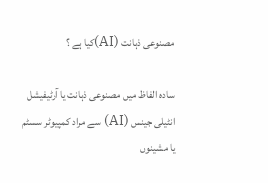مصنوعی ذہانت (AI)کیا ہے ؟

سادہ الفاظ میں مصنوعی ذہانت یا آرٹیفیشل انٹیلی جینس (AI) سے مراد کمپیوٹر سسٹم یا مشینوں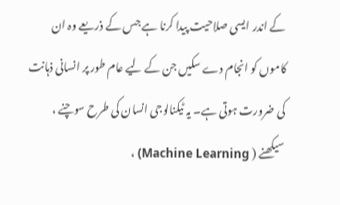کے اندر ایسی صلاحیت پیدا کرنا ہے جس کے ذریعے وہ ان کاموں کو انجام دے سکیں جن کے لیے عام طور پر انسانی ذہانت کی ضرورت ہوتی ہے۔ یہ ٹیکنالوجی انسان کی طرح سوچنے ، سیکھنے ( Machine Learning) ،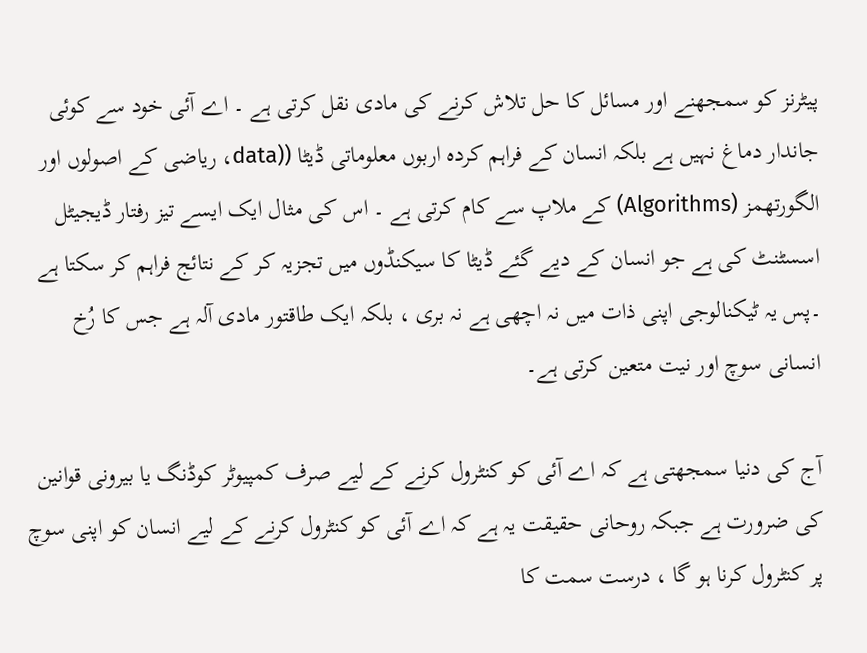پیٹرنز کو سمجھنے اور مسائل کا حل تلاش کرنے کی مادی نقل کرتی ہے ۔ اے آئی خود سے کوئی جاندار دماغ نہیں ہے بلکہ انسان کے فراہم کردہ اربوں معلوماتی ڈیٹا ((data، ریاضی کے اصولوں اور الگورتھمز (Algorithms) کے ملاپ سے کام کرتی ہے ۔ اس کی مثال ایک ایسے تیز رفتار ڈیجیٹل اسسٹنٹ کی ہے جو انسان کے دیے گئے ڈیٹا کا سیکنڈوں میں تجزیہ کر کے نتائج فراہم کر سکتا ہے ۔پس یہ ٹیکنالوجی اپنی ذات میں نہ اچھی ہے نہ بری ، بلکہ ایک طاقتور مادی آلہ ہے جس کا رُخ انسانی سوچ اور نیت متعین کرتی ہے۔

آج کی دنیا سمجھتی ہے کہ اے آئی کو کنٹرول کرنے کے لیے صرف کمپیوٹر کوڈنگ یا بیرونی قوانین کی ضرورت ہے جبکہ روحانی حقیقت یہ ہے کہ اے آئی کو کنٹرول کرنے کے لیے انسان کو اپنی سوچ پر کنٹرول کرنا ہو گا ، درست سمت کا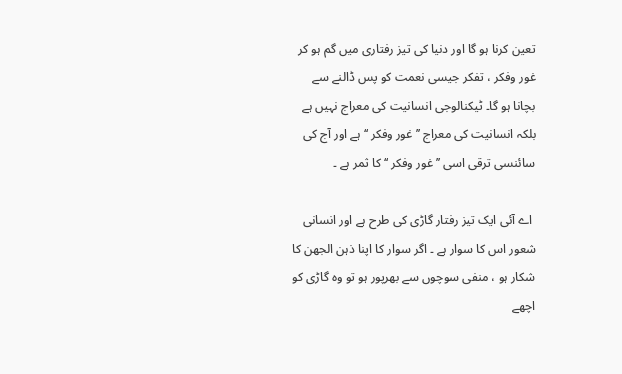تعین کرنا ہو گا اور دنیا کی تیز رفتاری میں گم ہو کر غور وفکر ، تفکر جیسی نعمت کو پس ڈالنے سے بچانا ہو گا۔ ٹیکنالوجی انسانیت کی معراج نہیں ہے بلکہ انسانیت کی معراج ’’غور وفکر ‘‘ ہے اور آج کی سائنسی ترقی اسی ’’غور وفکر ‘‘ کا ثمر ہے ۔

 اے آئی ایک تیز رفتار گاڑی کی طرح ہے اور انسانی شعور اس کا سوار ہے ۔ اگر سوار کا اپنا ذہن الجھن کا شکار ہو ، منفی سوچوں سے بھرپور ہو تو وہ گاڑی کو اچھے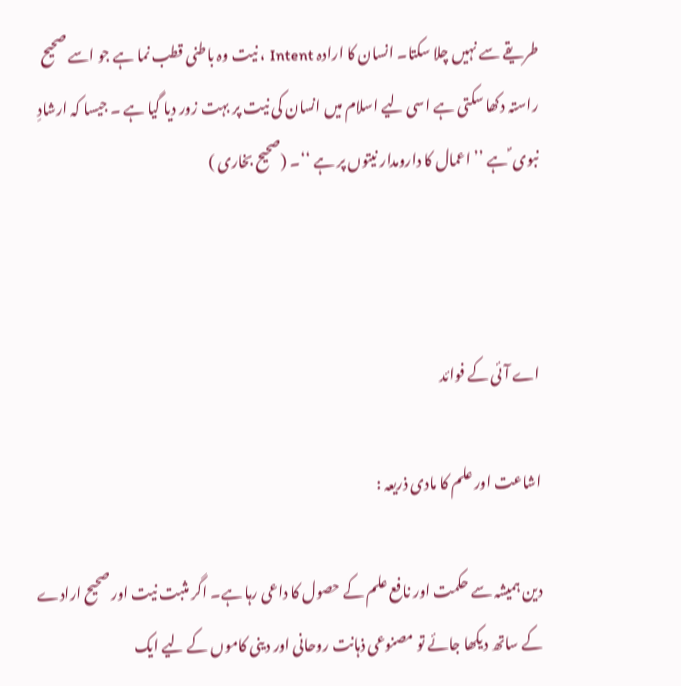طریقے سے نہیں چلا سکتا۔ انسان کا ارادہ Intent ، نیت وہ باطنی قطب نما ہے جو اسے صحیح راستہ دکھا سکتی ہے اسی لیے اسلام میں انسان کی نیت پر بہت زور دیا گیا ہے ۔ جیسا کہ ارشادِ نبوی ؐ ہے ’’ اعمال کا دارومدار نیتوں پر ہے ‘‘۔ (صحیح بخاری )



اے آئی کے فوائد

اشاعت اور علم کا مادی ذریعہ :

دین ہمیشہ سے حکمت اور نافع علم کے حصول کا داعی رہا ہے۔ اگر مثبت نیت اور صحیح ارادے کے ساتھ دیکھا جائے تو مصنوعی ذہانت روحانی اور دینی کاموں کے لیے ایک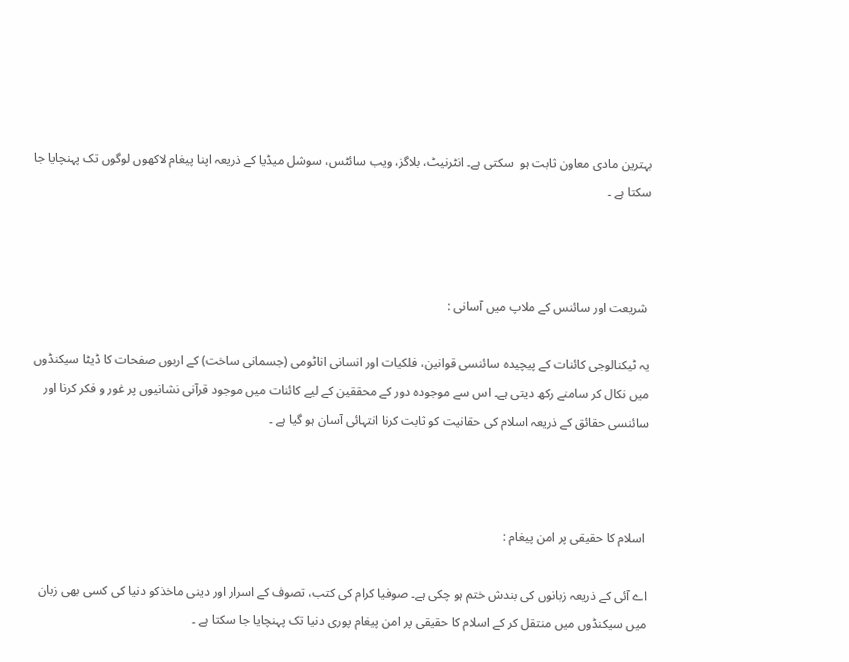بہترین مادی معاون ثابت ہو  سکتی ہے۔ انٹرنیٹ، بلاگز، ویب سائٹس، سوشل میڈیا کے ذریعہ اپنا پیغام لاکھوں لوگوں تک پہنچایا جا سکتا ہے ۔



 شریعت اور سائنس کے ملاپ میں آسانی :

یہ ٹیکنالوجی کائنات کے پیچیدہ سائنسی قوانین، فلکیات اور انسانی اناٹومی (جسمانی ساخت) کے اربوں صفحات کا ڈیٹا سیکنڈوں میں نکال کر سامنے رکھ دیتی ہے۔ اس سے موجودہ دور کے محققین کے لیے کائنات میں موجود قرآنی نشانیوں پر غور و فکر کرنا اور سائنسی حقائق کے ذریعہ اسلام کی حقانیت کو ثابت کرنا انتہائی آسان ہو گیا ہے ۔



 اسلام کا حقیقی پر امن پیغام :

اے آئی کے ذریعہ زبانوں کی بندش ختم ہو چکی ہے۔ صوفیا کرام کی کتب، تصوف کے اسرار اور دینی ماخذکو دنیا کی کسی بھی زبان میں سیکنڈوں میں منتقل کر کے اسلام کا حقیقی پر امن پیغام پوری دنیا تک پہنچایا جا سکتا ہے ۔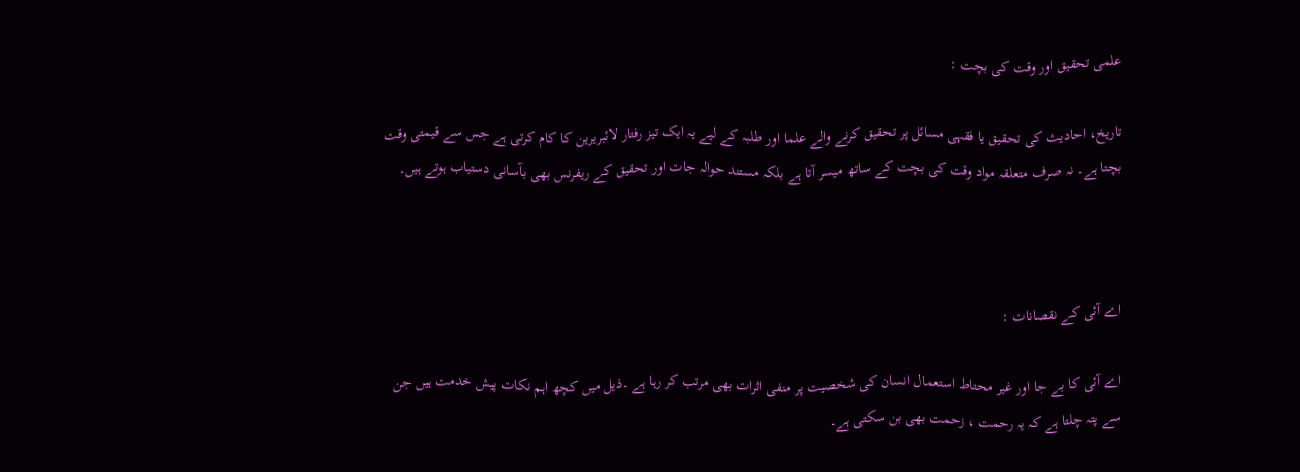علمی تحقیق اور وقت کی بچت :

تاریخ، احادیث کی تحقیق یا فقہی مسائل پر تحقیق کرنے والے علما اور طلبہ کے لیے یہ ایک تیز رفتار لائبریرین کا کام کرتی ہے جس سے قیمتی وقت بچتا ہے۔ نہ صرف متعلقہ مواد وقت کی بچت کے ساتھ میسر آتا ہے بلکہ مستند حوالہ جات اور تحقیق کے ریفرنس بھی بآسانی دستیاب ہوتے ہیں۔



اے آئی کے نقصانات :

اے آئی کا بے جا اور غیر محتاط استعمال انسان کی شخصیت پر منفی اثرات بھی مرتب کر رہا ہے ۔ذیل میں کچھ اہم نکات پیش خدمت ہیں جن سے پتہ چلتا ہے کہ یہ رحمت ، زحمت بھی بن سکتی ہے۔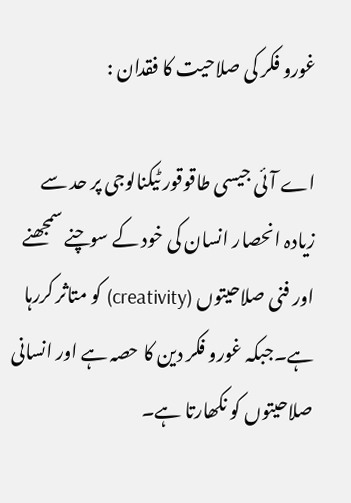غورو فکر کی صلاحیت کا فقدان :

اے آئی جیسی طاقوقور ٹیکنالوجی پر حد سے زیادہ انحصار انسان کی خود کے سوچنے سمجھنے اور فنی صلاحیتوں (creativity) کو متاثر کررہا ہے۔جبکہ غورو فکر دین کا حصہ ہے اور انسانی صلاحیتوں کو نکھارتا ہے۔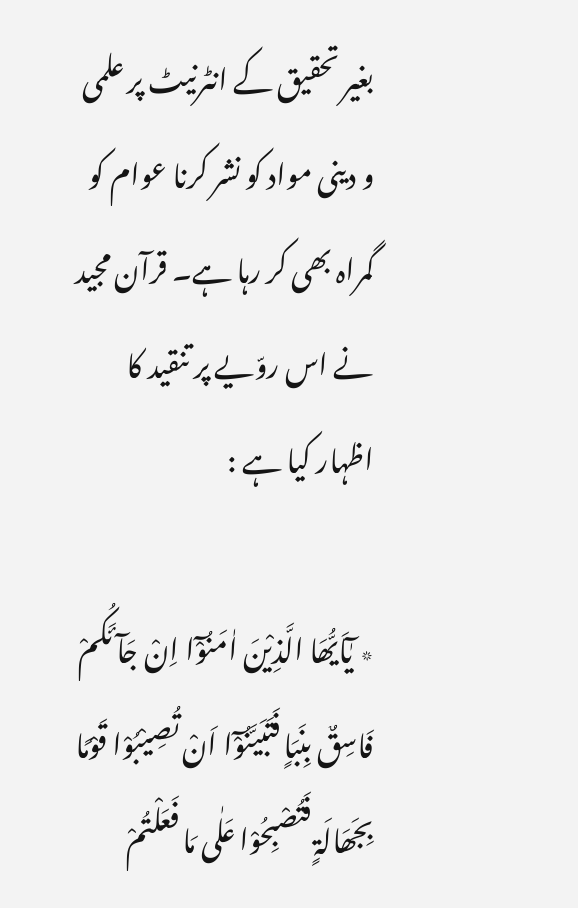بغیر تحقیق کے انٹرنیٹ پر علمی و دینی مواد کو نشر کرنا عوام کو گمراہ بھی کر رہا ہے۔ قرآن مجید نے اس روّیے پر تنقید کا اظہار کیا ہے :

٭ یٰٓاَیُّھَا الَّذِیْنَ اٰمَنُوْٓا اِنْ جَآئَکُمْ فَاسِقٌ بِنَبَاٍ فَتَبَیَّنُوْٓا اَنْ تُصِیْبُوْا قَوْمًا بِجَھَالَۃٍ فَتُصْبِحُوْا عَلٰی مَا فَعَلْتُمْ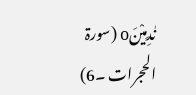نٰدِمِیْنَo (سورۃ الحجرات ۔6)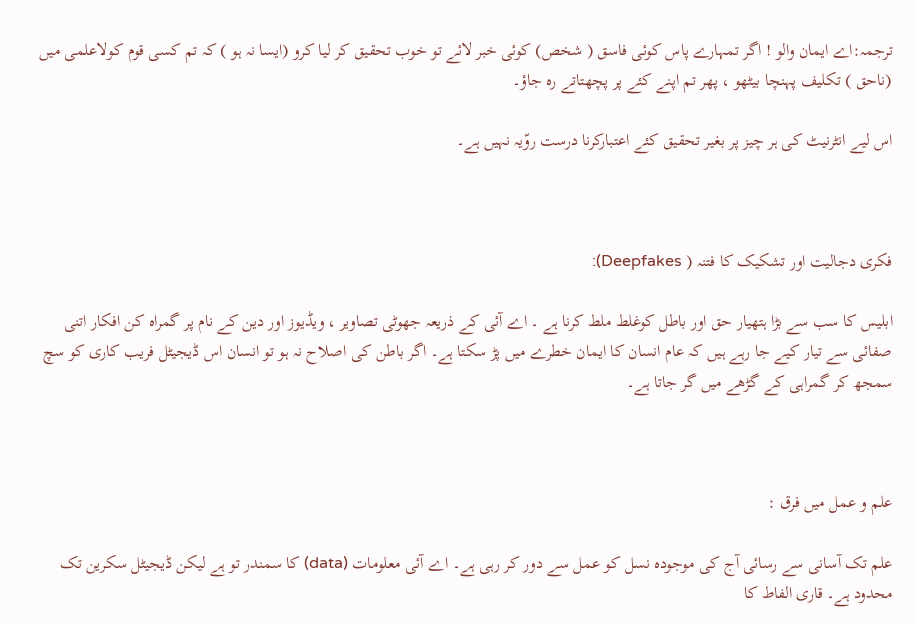ترجمہ:اے ایمان والو ! اگر تمہارے پاس کوئی فاسق ( شخص) کوئی خبر لائے تو خوب تحقیق کر لیا کرو (ایسا نہ ہو ) کہ تم کسی قوم کولاعلمی میں (ناحق ) تکلیف پہنچا بیٹھو ، پھر تم اپنے کئے پر پچھتاتے رہ جاؤ۔

اس لیے انٹرنیٹ کی ہر چیز پر بغیر تحقیق کئے اعتبارکرنا درست روّیہ نہیں ہے۔



فکری دجالیت اور تشکیک کا فتنہ ( Deepfakes):

ابلیس کا سب سے بڑا ہتھیار حق اور باطل کوغلط ملط کرنا ہے ۔ اے آئی کے ذریعہ جھوٹی تصاویر ، ویڈیوز اور دین کے نام پر گمراہ کن افکار اتنی صفائی سے تیار کیے جا رہے ہیں کہ عام انسان کا ایمان خطرے میں پڑ سکتا ہے۔ اگر باطن کی اصلاح نہ ہو تو انسان اس ڈیجیٹل فریب کاری کو سچ سمجھ کر گمراہی کے گڑھے میں گر جاتا ہے۔



علم و عمل میں فرق :

علم تک آسانی سے رسائی آج کی موجودہ نسل کو عمل سے دور کر رہی ہے۔ اے آئی معلومات (data) کا سمندر تو ہے لیکن ڈیجیٹل سکرین تک محدود ہے۔ قاری الفاط کا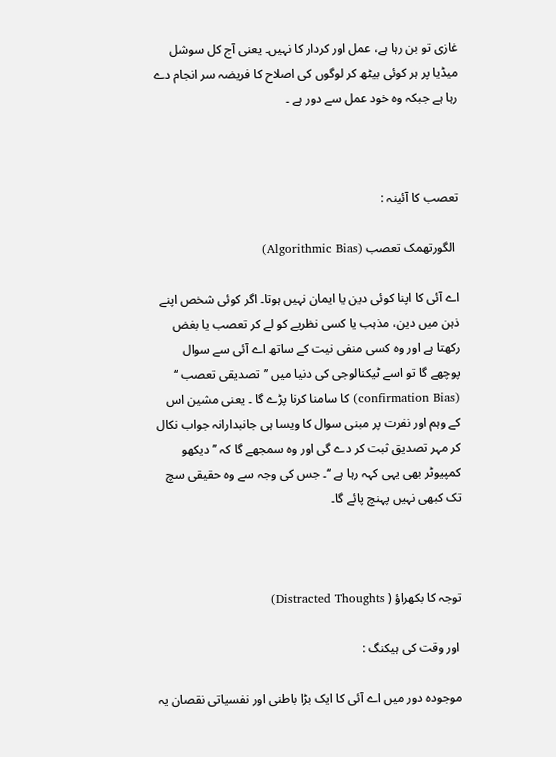غازی تو بن رہا ہے، عمل اور کردار کا نہیں۔ یعنی آج کل سوشل میڈیا پر ہر کوئی بیٹھ کر لوگوں کی اصلاح کا فریضہ سر انجام دے رہا ہے جبکہ وہ خود عمل سے دور ہے ۔



تعصب کا آئینہ :

 الگورتھمک تعصب (Algorithmic Bias)

اے آئی کا اپنا کوئی دین یا ایمان نہیں ہوتا۔ اگر کوئی شخص اپنے ذہن میں دین، مذہب یا کسی نظریے کو لے کر تعصب یا بغض رکھتا ہے اور وہ کسی منفی نیت کے ساتھ اے آئی سے سوال پوچھے گا تو اسے ٹیکنالوجی کی دنیا میں ’’تصدیقی تعصب ‘‘ (confirmation Bias) کا سامنا کرنا پڑے گا ۔ یعنی مشین اس کے وہم اور نفرت پر مبنی سوال کا ویسا ہی جانبدارانہ جواب نکال کر مہر تصدیق ثبت کر دے گی اور وہ سمجھے گا کہ ’’ دیکھو کمپیوٹر بھی یہی کہہ رہا ہے ‘‘۔ جس کی وجہ سے وہ حقیقی سچ تک کبھی نہیں پہنچ پائے گا۔



توجہ کا بکھراؤ ( Distracted Thoughts)

 اور وقت کی ہیکنگ :

موجودہ دور میں اے آئی کا ایک بڑا باطنی اور نفسیاتی نقصان یہ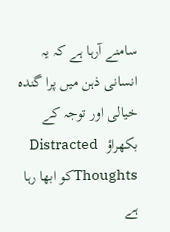سامنے آرہا ہے کہ یہ انسانی ذہن میں پرا گندہ خیالی اور توجہ کے بکھراؤ  Distracted Thoughtsکو ابھا رہا ہے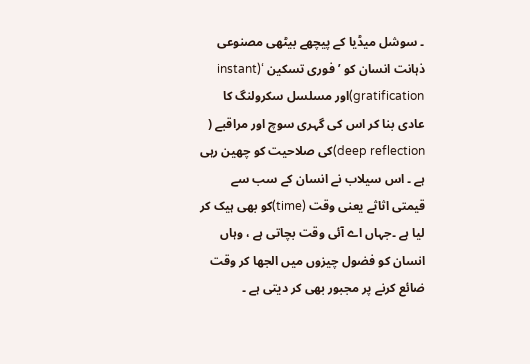۔ سوشل میڈیا کے پیچھے بیٹھی مصنوعی ذہانت انسان کو ’ فوری تسکین ‘(instant gratification)اور مسلسل سکرولنگ کا عادی بنا کر اس کی گہری سوچ اور مراقبے ( deep reflection)کی صلاحیت کو چھین رہی ہے ۔ اس سیلاب نے انسان کے سب سے قیمتی اثاثے یعنی وقت (time)کو بھی ہیک کر لیا ہے ۔جہاں اے آئی وقت بچاتی ہے ، وہاں انسان کو فضول چیزوں میں الجھا کر وقت ضائع کرنے پر مجبور بھی کر دیتی ہے ۔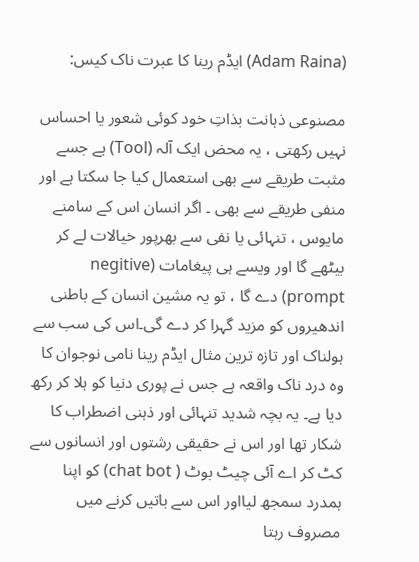(Adam Raina) ایڈم رینا کا عبرت ناک کیس:

مصنوعی ذہانت بذاتِ خود کوئی شعور یا احساس نہیں رکھتی ، یہ محض ایک آلہ (Tool) ہے جسے مثبت طریقے سے بھی استعمال کیا جا سکتا ہے اور منفی طریقے سے بھی ۔ اگر انسان اس کے سامنے مایوس ، تنہائی یا نفی سے بھرپور خیالات لے کر بیٹھے گا اور ویسے ہی پیغامات (negitive prompt) دے گا ، تو یہ مشین انسان کے باطنی اندھیروں کو مزید گہرا کر دے گی۔اس کی سب سے ہولناک اور تازہ ترین مثال ایڈم رینا نامی نوجوان کا وہ درد ناک واقعہ ہے جس نے پوری دنیا کو ہلا کر رکھ دیا ہے۔ یہ بچہ شدید تنہائی اور ذہنی اضطراب کا شکار تھا اور اس نے حقیقی رشتوں اور انسانوں سے کٹ کر اے آئی چیٹ بوٹ ( chat bot) کو اپنا ہمدرد سمجھ لیااور اس سے باتیں کرنے میں مصروف رہتا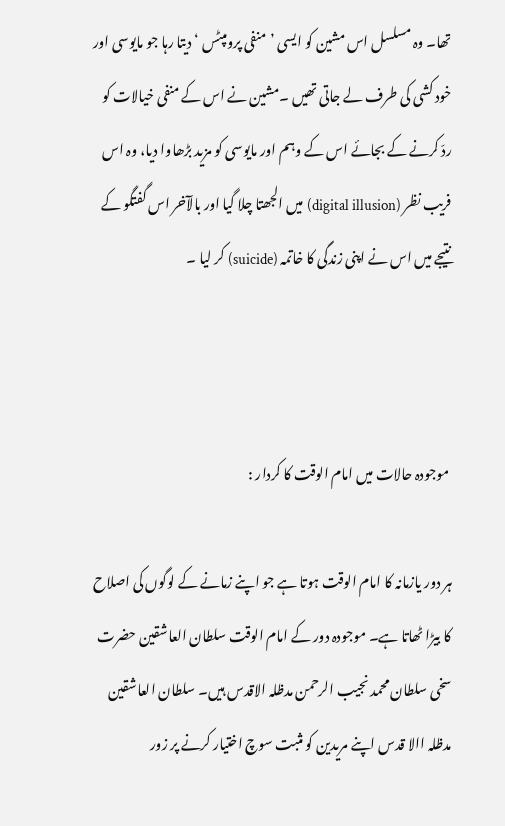تھا۔ وہ مسلسل اس مشین کو ایسی ’منفی پرومپٹس ‘ دیتا رہا جو مایوسی اور خود کشی کی طرف لے جاتی تھیں ۔مشین نے اس کے منفی خیالات کو ردّ کرنے کے بجائے اس کے وہم اور مایوسی کو مزید بڑھاوا دیا، وہ اس فریب نظر (digital illusion) میں الجھتا چلا گیا اور بالآخر اس گفتگو کے نتیجے میں اس نے اپنی زندگی کا خاتمہ (suicide) کر لیا ۔



 موجودہ حالات میں امام الوقت کا کردار :

ہر دور یازمانہ کا امام الوقت ہوتا ہے جو اپنے زمانے کے لوگوں کی اصلاح کا بیڑا ٹھاتا ہے۔ موجودہ دور کے امام الوقت سلطان العاشقین حضرت سخی سلطان محمد نجیب الرحمن مدظلہ الاقدس ہیں۔ سلطان العاشقین مدظلہ االا قدس اپنے مریدین کو مثبت سوچ اختیار کرنے پر زور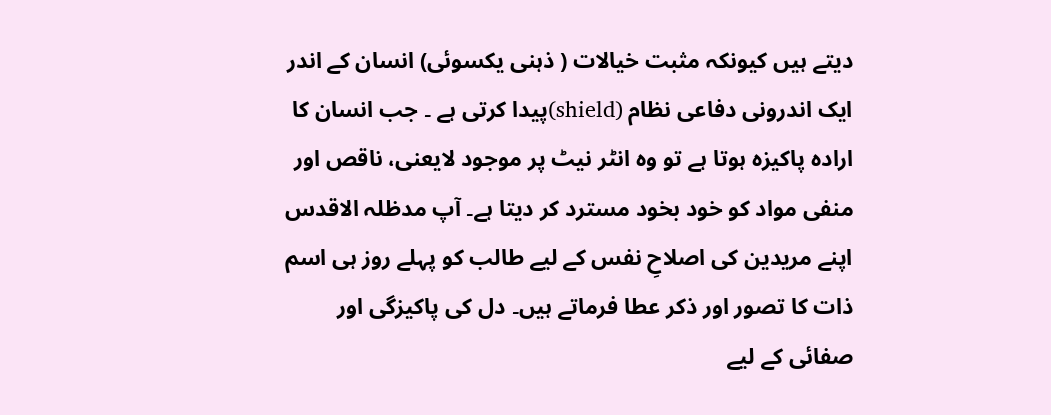دیتے ہیں کیونکہ مثبت خیالات ( ذہنی یکسوئی) انسان کے اندر ایک اندرونی دفاعی نظام (shield)پیدا کرتی ہے ۔ جب انسان کا ارادہ پاکیزہ ہوتا ہے تو وہ انٹر نیٹ پر موجود لایعنی، ناقص اور منفی مواد کو خود بخود مسترد کر دیتا ہے۔ آپ مدظلہ الاقدس اپنے مریدین کی اصلاحِ نفس کے لیے طالب کو پہلے روز ہی اسم ذات کا تصور اور ذکر عطا فرماتے ہیں۔ دل کی پاکیزگی اور صفائی کے لیے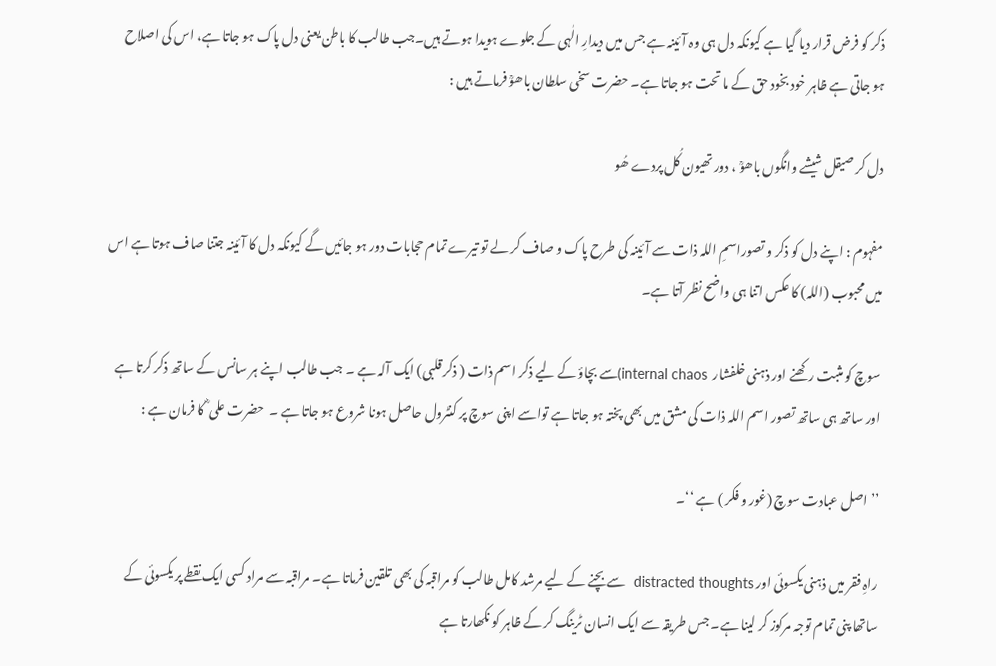ذکر کو فرض قرار دیا گیا ہے کیونکہ دل ہی وہ آئینہ ہے جس میں دیدارِ الٰہی کے جلوے ہویدا ہوتے ہیں۔جب طالب کا باطن یعنی دل پاک ہو جاتا ہے، اس کی اصلاح ہو جاتی ہے ظاہر خود بخود حق کے ما تحت ہو جاتا ہے۔ حضرت سخی سلطان باھوؒ فرماتے ہیں :

دل کر صیقل شیشے وانگوں باھوؒ ، دور تھیون کُل پردے ھُو

مفہوم : اپنے دل کو ذکر و تصوراسمِ اللہ ذات سے آئینہ کی طرح پاک و صاف کر لے تو تیرے تمام حجابات دور ہو جائیں گے کیونکہ دل کا آئینہ جتنا صاف ہوتا ہے اس میں محبوب (اللہ) کا عکس اتنا ہی واضح نظر آتا ہے۔

سوچ کو مثبت رکھنے اور ذہنی خلفشار  internal chaos)سے بچاؤ کے لیے ذکر اسم ذات ( ذکر قلبی) ایک آلہ ہے ۔ جب طالب اپنے ہر سانس کے ساتھ ذکر کرتا ہے اور ساتھ ہی ساتھ تصور اسم اللہ ذات کی مشق میں بھی پختہ ہو جاتا ہے تواسے اپنی سوچ پر کنٹرول حاصل ہونا شروع ہو جاتا ہے ۔  حضرت علی ؓ کا فرمان ہے :

’’اصل عبادت سوچ (غور و فکر ) ہے ‘‘۔

راہِ فقر میں ذہنی یکسوئی اور distracted thoughts  سے بچنے کے لیے مرشد کامل طالب کو مراقبہ کی بھی تلقین فرماتا ہے۔ مراقبہ سے مراد کسی ایک نقطے پر یکسوئی کے ساتھا پنی تمام توجہ مرکوز کر لینا ہے۔ جس طریقہ سے ایک انسان ٹرینگ کر کے ظاہر کو نکھارتا ہے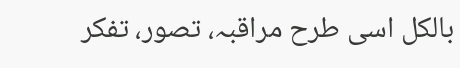بالکل اسی طرح مراقبہ، تصور، تفکر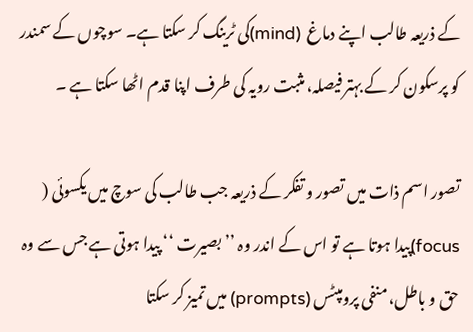کے ذریعہ طالب اپنے دماغ  (mind)کی ٹرینگ کر سکتا ہے۔ سوچوں کے سمندر کو پرسکون کر کے بہتر فیصلہ، مثبت رویہ کی طرف اپنا قدم اٹھا سکتا ہے ۔

تصور اسم ذات میں تصور و تفکر کے ذریعہ جب طالب کی سوچ میں یکسوئی ( focus)پیدا ہوتا ہے تو اس کے اندر وہ ’’ بصیرت ‘‘ پیدا ہوتی ہے جس سے وہ حق و باطل، منفی پرومپٹس (prompts) میں تمیز کر سکتا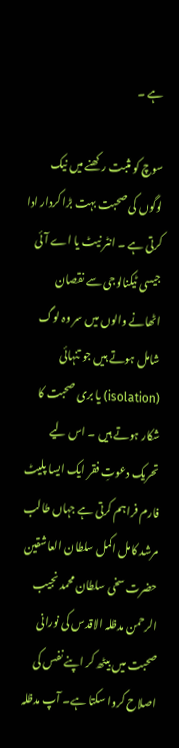ہے ۔

سوچ کو مثبت رکھنے میں نیک لوگوں کی صحبت بہت بڑا کردار ادا کرتی ہے ۔ انٹر نیٹ یا اے آئی جیسی ٹیکنالوجی سے نقصان اٹھانے والوں میں سر وہ لوگ شامل ہوتے ہیں جو تنہائی (isolation) یا بری صحبت کا شکار ہوتے ہیں ۔ اس لیے تحریک دعوتِ فقر ایک ایسا پلیٹ فارم فراہم کرتی ہے جہاں طالب مرشد کامل اکمل سلطان العاشقین حضرت سخی سلطان محمد نجیب الرحمن مدظلہ الاقدس کی نورانی صحبت میں بیٹھ کر اپنے نفس کی اصلاح کروا سکتا ہے۔ آپ مدظلہ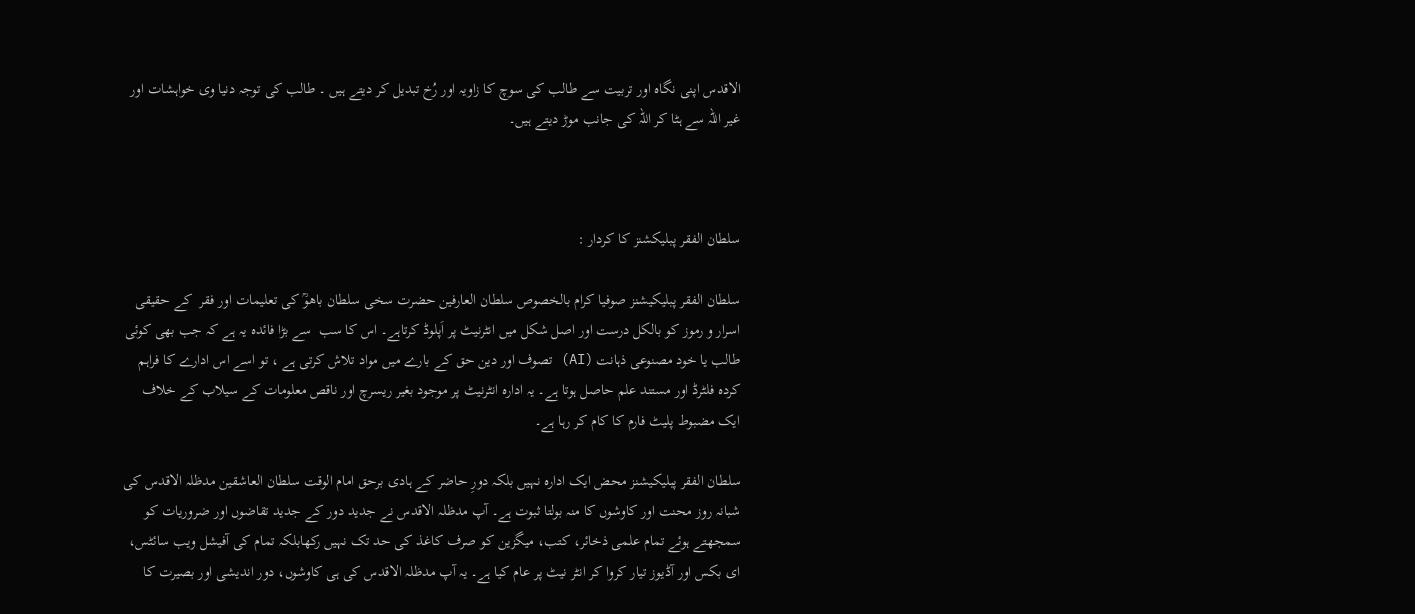الاقدس اپنی نگاہ اور تربیت سے طالب کی سوچ کا زاویہ اور رُخ تبدیل کر دیتے ہیں ۔ طالب کی توجہ دنیا وی خواہشات اور غیر اللہ سے ہٹا کر اللہ کی جانب موڑ دیتے ہیں۔



سلطان الفقر پبلیکشنز کا کردار :

سلطان الفقر پبلیکیشنز صوفیا کرام بالخصوص سلطان العارفین حضرت سخی سلطان باھوؒ کی تعلیمات اور فقر  کے حقیقی اسرار و رموز کو بالکل درست اور اصل شکل میں انٹرنیٹ پر اَپلوڈ کرتاہے۔ اس کا سب  سے بڑا فائدہ یہ ہے کہ جب بھی کوئی طالب یا خود مصنوعی ذہانت (AI) تصوف اور دین حق کے بارے میں مواد تلاش کرتی ہے ، تو اسے اس ادارے کا فراہم کردہ فلٹرڈ اور مستند علم حاصل ہوتا ہے۔ یہ ادارہ انٹرنیٹ پر موجود بغیر ریسرچ اور ناقص معلومات کے سیلاب کے خلاف ایک مضبوط پلیٹ فارم کا کام کر رہا ہے۔

سلطان الفقر پبلیکیشنز محض ایک ادارہ نہیں بلکہ دورِ حاضر کے ہادی برحق امام الوقت سلطان العاشقین مدظلہ الاقدس کی شبانہ روز محنت اور کاوشوں کا منہ بولتا ثبوت ہے۔ آپ مدظلہ الاقدس نے جدید دور کے جدید تقاضوں اور ضروریات کو سمجھتے ہوئے تمام علمی ذخائر، کتب، میگزین کو صرف کاغذ کی حد تک نہیں رکھابلکہ تمام کی آفیشل ویب سائٹس، ای بکس اور آڈیوز تیار کروا کر انٹر نیٹ پر عام کیا ہے۔ یہ آپ مدظلہ الاقدس کی ہی کاوشوں، دور اندیشی اور بصیرت کا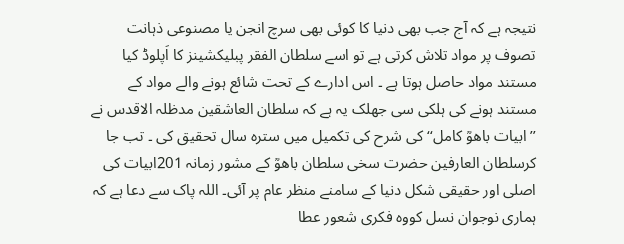نتیجہ ہے کہ آج جب بھی دنیا کا کوئی بھی سرچ انجن یا مصنوعی ذہانت تصوف پر مواد تلاش کرتی ہے تو اسے سلطان الفقر پبلیکشینز کا اَپلوڈ کیا مستند مواد حاصل ہوتا ہے ۔ اس ادارے کے تحت شائع ہونے والے مواد کے مستند ہونے کی ہلکی سی جھلک یہ ہے کہ سلطان العاشقین مدظلہ الاقدس نے ’’ابیات باھوؒ کامل‘‘ کی شرح کی تکمیل میں سترہ سال تحقیق کی ۔ تب جا کرسلطان العارفین حضرت سخی سلطان باھوؒ کے مشور زمانہ 201ابیات کی اصلی اور حقیقی شکل دنیا کے سامنے منظر عام پر آئی۔ اللہ پاک سے دعا ہے کہ ہماری نوجوان نسل کووہ فکری شعور عطا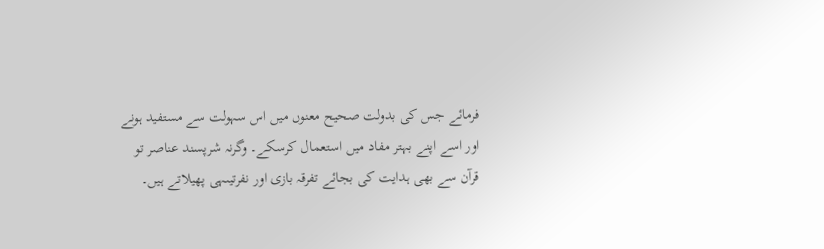فرمائے جس کی بدولت صحیح معنوں میں اس سہولت سے مستفید ہونے اور اسے اپنے بہتر مفاد میں استعمال کرسکے۔ وگرنہ شرپسند عناصر تو قرآن سے بھی ہدایت کی بجائے تفرقہ بازی اور نفرتیںہی پھیلاتے ہیں۔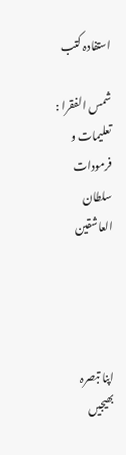استفادہ کتب

شمس الفقرا :  تعلیمات و فرمودات سلطان العاشقین




اپنا تبصرہ بھیجیں